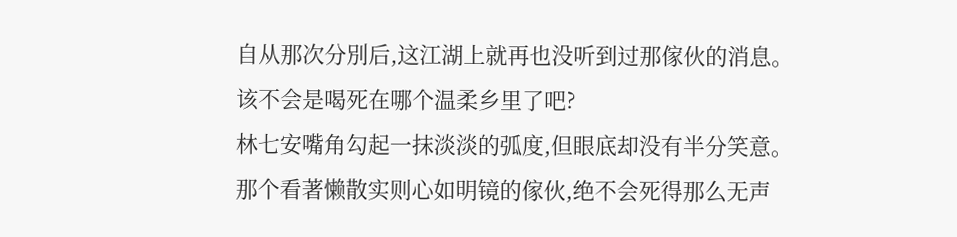自从那次分別后,这江湖上就再也没听到过那傢伙的消息。
该不会是喝死在哪个温柔乡里了吧?
林七安嘴角勾起一抹淡淡的弧度,但眼底却没有半分笑意。
那个看著懒散实则心如明镜的傢伙,绝不会死得那么无声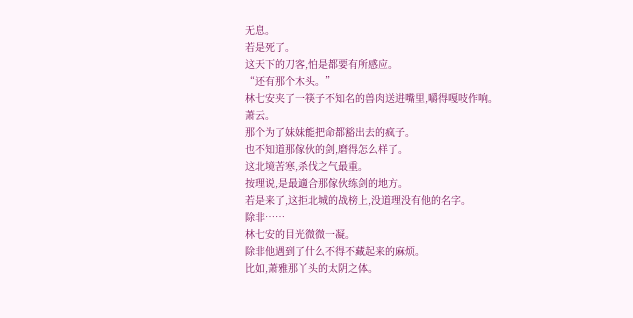无息。
若是死了。
这天下的刀客,怕是都要有所感应。
“还有那个木头。”
林七安夹了一筷子不知名的兽肉送进嘴里,嚼得嘎吱作响。
萧云。
那个为了妹妹能把命都豁出去的疯子。
也不知道那傢伙的剑,磨得怎么样了。
这北境苦寒,杀伐之气最重。
按理说,是最適合那傢伙练剑的地方。
若是来了,这拒北城的战榜上,没道理没有他的名字。
除非……
林七安的目光微微一凝。
除非他遇到了什么不得不藏起来的麻烦。
比如,萧雅那丫头的太阴之体。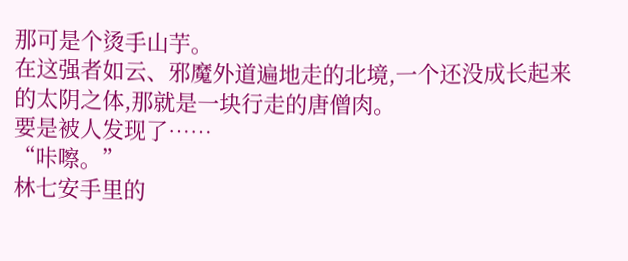那可是个烫手山芋。
在这强者如云、邪魔外道遍地走的北境,一个还没成长起来的太阴之体,那就是一块行走的唐僧肉。
要是被人发现了……
“咔嚓。”
林七安手里的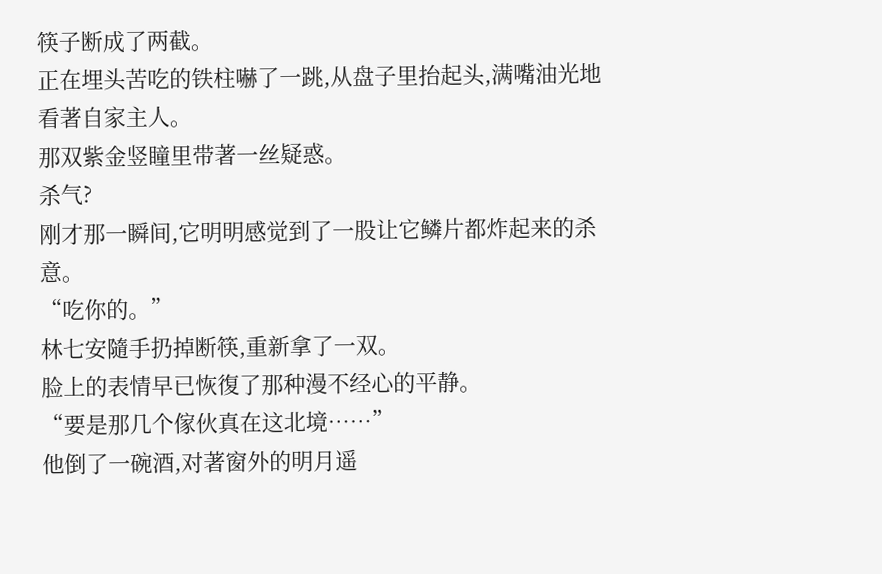筷子断成了两截。
正在埋头苦吃的铁柱嚇了一跳,从盘子里抬起头,满嘴油光地看著自家主人。
那双紫金竖瞳里带著一丝疑惑。
杀气?
刚才那一瞬间,它明明感觉到了一股让它鳞片都炸起来的杀意。
“吃你的。”
林七安隨手扔掉断筷,重新拿了一双。
脸上的表情早已恢復了那种漫不经心的平静。
“要是那几个傢伙真在这北境……”
他倒了一碗酒,对著窗外的明月遥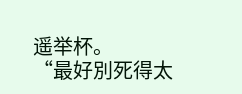遥举杯。
“最好別死得太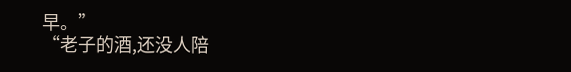早。”
“老子的酒,还没人陪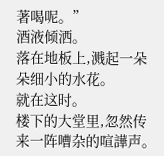著喝呢。”
酒液倾洒。
落在地板上,溅起一朵朵细小的水花。
就在这时。
楼下的大堂里,忽然传来一阵嘈杂的喧譁声。